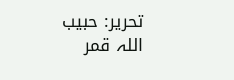تحریر: حبیب اللہ قمر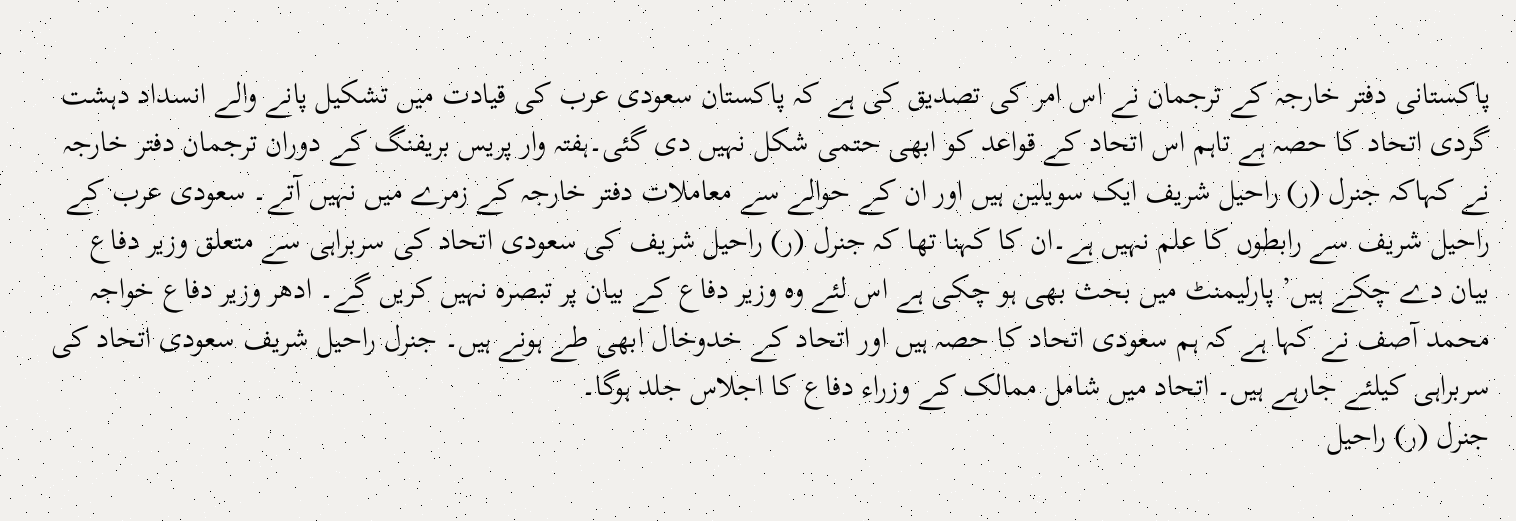پاکستانی دفتر خارجہ کے ترجمان نے اس امر کی تصدیق کی ہے کہ پاکستان سعودی عرب کی قیادت میں تشکیل پانے والے انسداد دہشت گردی اتحاد کا حصہ ہے تاہم اس اتحاد کے قواعد کو ابھی حتمی شکل نہیں دی گئی۔ہفتہ وار پریس بریفنگ کے دوران ترجمان دفتر خارجہ نے کہاکہ جنرل (ر) راحیل شریف ایک سویلین ہیں اور ان کے حوالے سے معاملات دفتر خارجہ کے زمرے میں نہیں آتے۔ سعودی عرب کے راحیل شریف سے رابطوں کا علم نہیں ہے۔ان کا کہنا تھا کہ جنرل (ر) راحیل شریف کی سعودی اتحاد کی سربراہی سے متعلق وزیر دفاع بیان دے چکے ہیں’ پارلیمنٹ میں بحث بھی ہو چکی ہے اس لئے وہ وزیر دفاع کے بیان پر تبصرہ نہیں کریں گے۔ ادھر وزیر دفاع خواجہ محمد آصف نے کہا ہے کہ ہم سعودی اتحاد کا حصہ ہیں اور اتحاد کے خدوخال ابھی طے ہونے ہیں۔ جنرل راحیل شریف سعودی اتحاد کی سربراہی کیلئے جارہے ہیں۔ اتحاد میں شامل ممالک کے وزراء دفاع کا اجلاس جلد ہوگا۔
جنرل (ر) راحیل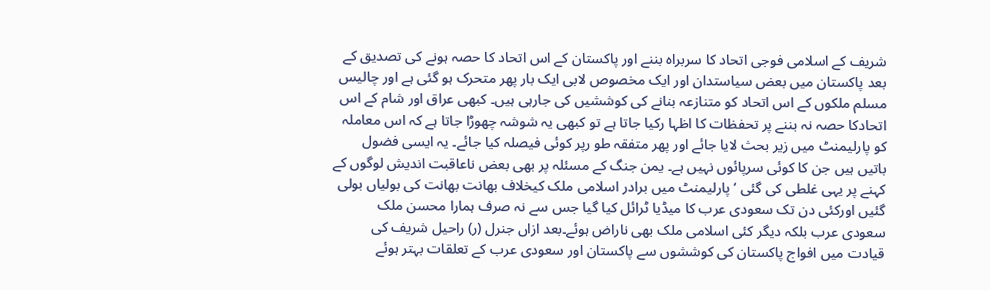شریف کے اسلامی فوجی اتحاد کا سربراہ بننے اور پاکستان کے اس اتحاد کا حصہ ہونے کی تصدیق کے بعد پاکستان میں بعض سیاستدان اور ایک مخصوص لابی ایک بار پھر متحرک ہو گئی ہے اور چالیس مسلم ملکوں کے اس اتحاد کو متنازعہ بنانے کی کوششیں کی جارہی ہیں۔ کبھی عراق اور شام کے اس اتحادکا حصہ نہ بننے پر تحفظات کا اظہا رکیا جاتا ہے تو کبھی یہ شوشہ چھوڑا جاتا ہے کہ اس معاملہ کو پارلیمنٹ میں زیر بحث لایا جائے اور پھر متفقہ طو رپر کوئی فیصلہ کیا جائے۔ یہ ایسی فضول باتیں ہیں جن کا کوئی سرپائوں نہیں ہے۔ یمن جنگ کے مسئلہ پر بھی بعض ناعاقبت اندیش لوگوں کے کہنے پر یہی غلطی کی گئی ‘ پارلیمنٹ میں برادر اسلامی ملک کیخلاف بھانت بھانت کی بولیاں بولی گئیں اورکئی دن تک سعودی عرب کا میڈیا ٹرائل کیا گیا جس سے نہ صرف ہمارا محسن ملک سعودی عرب بلکہ دیگر کئی اسلامی ملک بھی ناراض ہوئے۔بعد ازاں جنرل (ر) راحیل شریف کی قیادت میں افواج پاکستان کی کوششوں سے پاکستان اور سعودی عرب کے تعلقات بہتر ہوئے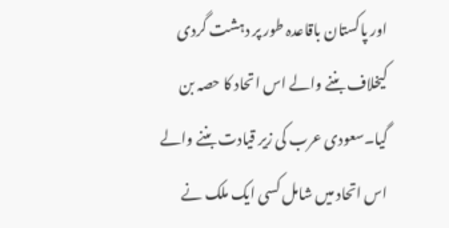اور پاکستان باقاعدہ طور پر دہشت گردی کیخلاف بننے والے اس اتحاد کا حصہ بن گیا۔سعودی عرب کی زیر قیادت بننے والے اس اتحاد میں شامل کسی ایک ملک نے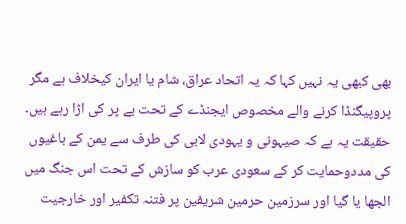بھی کبھی یہ نہیں کہا کہ یہ اتحاد عراق، شام یا ایران کیخلاف ہے مگر پروپیگنڈا کرنے والے مخصوص ایجنڈے کے تحت بے پر کی اڑا رہے ہیں۔
حقیقت یہ ہے کہ صیہونی و یہودی لابی کی طرف سے یمن کے باغیوں کی مددوحمایت کر کے سعودی عرب کو سازش کے تحت اس جنگ میں الجھا یا گیا اور سرزمین حرمین شریفین پر فتنہ تکفیر اور خارجیت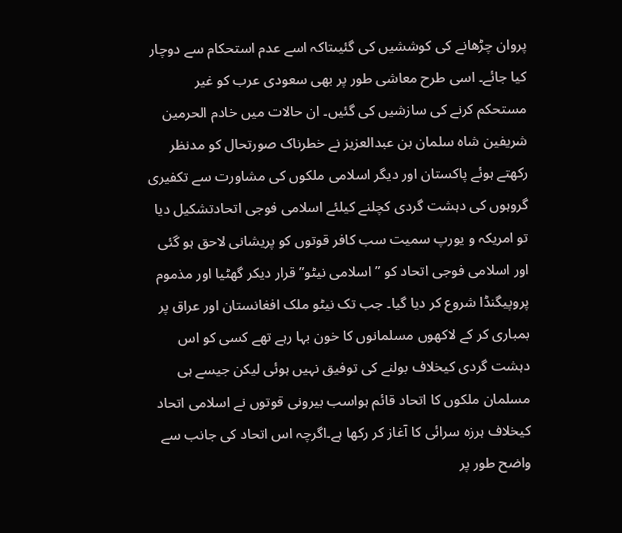پروان چڑھانے کی کوششیں کی گئیںتاکہ اسے عدم استحکام سے دوچار کیا جائے۔ اسی طرح معاشی طور پر بھی سعودی عرب کو غیر مستحکم کرنے کی سازشیں کی گئیں۔ ان حالات میں خادم الحرمین شریفین شاہ سلمان بن عبدالعزیز نے خطرناک صورتحال کو مدنظر رکھتے ہوئے پاکستان اور دیگر اسلامی ملکوں کی مشاورت سے تکفیری گروہوں کی دہشت گردی کچلنے کیلئے اسلامی فوجی اتحادتشکیل دیا تو امریکہ و یورپ سمیت سب کافر قوتوں کو پریشانی لاحق ہو گئی اور اسلامی فوجی اتحاد کو ”اسلامی نیٹو” قرار دیکر گھٹیا اور مذموم پروپیگنڈا شروع کر دیا گیا۔ جب تک نیٹو ملک افغانستان اور عراق پر بمباری کر کے لاکھوں مسلمانوں کا خون بہا رہے تھے کسی کو اس دہشت گردی کیخلاف بولنے کی توفیق نہیں ہوئی لیکن جیسے ہی مسلمان ملکوں کا اتحاد قائم ہواسب بیرونی قوتوں نے اسلامی اتحاد کیخلاف ہرزہ سرائی کا آغاز کر رکھا ہے۔اگرچہ اس اتحاد کی جانب سے واضح طور پر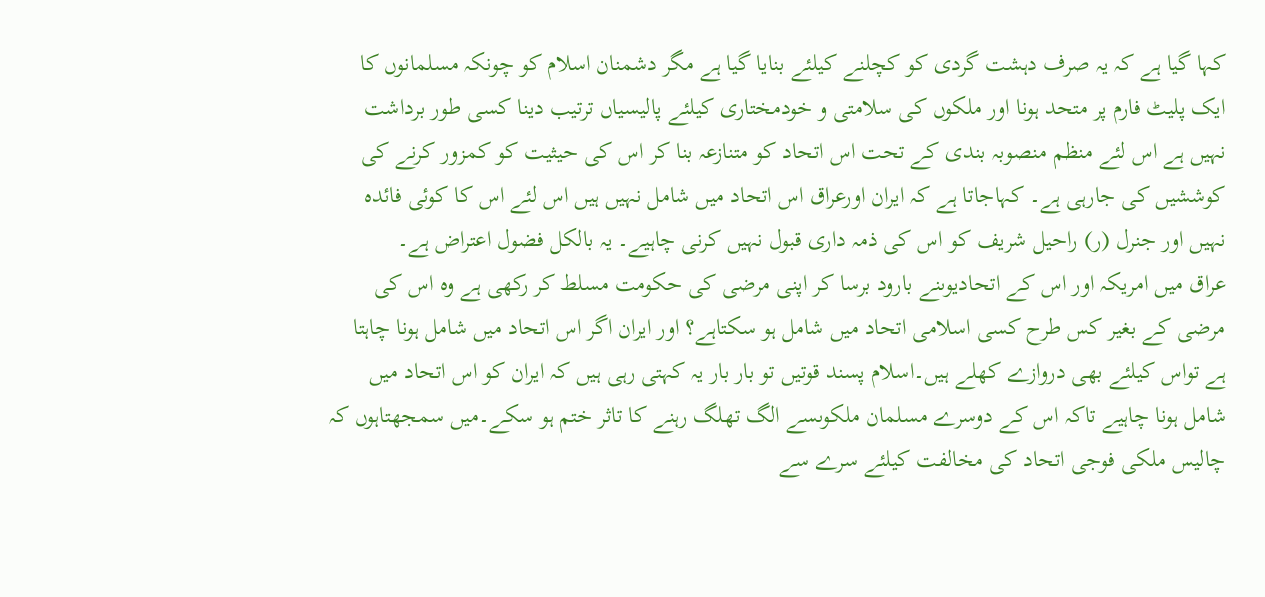کہا گیا ہے کہ یہ صرف دہشت گردی کو کچلنے کیلئے بنایا گیا ہے مگر دشمنان اسلام کو چونکہ مسلمانوں کا ایک پلیٹ فارم پر متحد ہونا اور ملکوں کی سلامتی و خودمختاری کیلئے پالیسیاں ترتیب دینا کسی طور برداشت نہیں ہے اس لئے منظم منصوبہ بندی کے تحت اس اتحاد کو متنازعہ بنا کر اس کی حیثیت کو کمزور کرنے کی کوششیں کی جارہی ہے۔ کہاجاتا ہے کہ ایران اورعراق اس اتحاد میں شامل نہیں ہیں اس لئے اس کا کوئی فائدہ نہیں اور جنرل (ر) راحیل شریف کو اس کی ذمہ داری قبول نہیں کرنی چاہیے۔ یہ بالکل فضول اعتراض ہے۔
عراق میں امریکہ اور اس کے اتحادیوںنے بارود برسا کر اپنی مرضی کی حکومت مسلط کر رکھی ہے وہ اس کی مرضی کے بغیر کس طرح کسی اسلامی اتحاد میں شامل ہو سکتاہے؟ اور ایران اگر اس اتحاد میں شامل ہونا چاہتا ہے تواس کیلئے بھی دروازے کھلے ہیں۔اسلام پسند قوتیں تو بار بار یہ کہتی رہی ہیں کہ ایران کو اس اتحاد میں شامل ہونا چاہیے تاکہ اس کے دوسرے مسلمان ملکوںسے الگ تھلگ رہنے کا تاثر ختم ہو سکے۔میں سمجھتاہوں کہ چالیس ملکی فوجی اتحاد کی مخالفت کیلئے سرے سے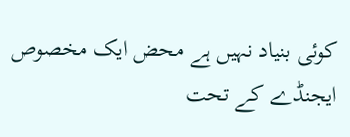کوئی بنیاد نہیں ہے محض ایک مخصوص ایجنڈے کے تحت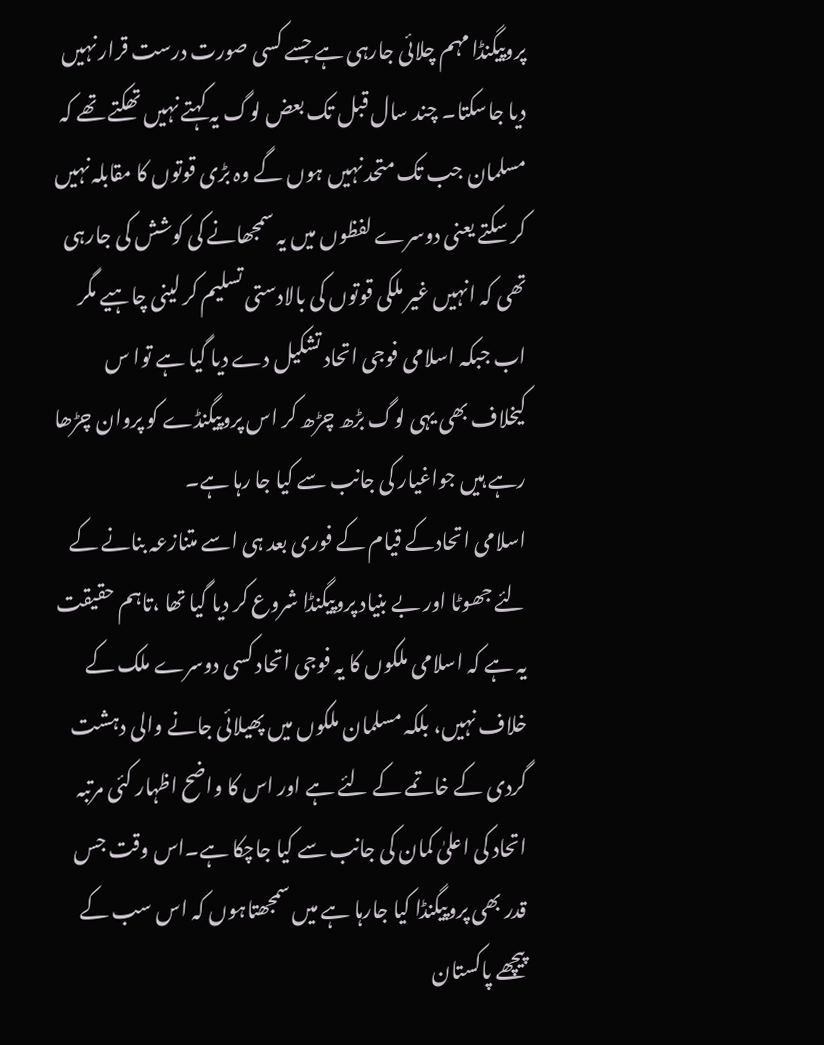پروپیگنڈا مہم چلائی جارہی ہے جسے کسی صورت درست قرار نہیں دیا جاسکتا۔ چند سال قبل تک بعض لوگ یہ کہتے نہیں تھکتے تھے کہ مسلمان جب تک متحد نہیں ہوں گے وہ بڑی قوتوں کا مقابلہ نہیں کر سکتے یعنی دوسرے لفظوں میں یہ سمجھانے کی کوشش کی جارہی تھی کہ انہیں غیر ملکی قوتوں کی بالادستی تسلیم کر لینی چاہیے مگر اب جبکہ اسلامی فوجی اتحاد تشکیل دے دیا گیا ہے توا س کیخلاف بھی یہی لوگ بڑھ چڑھ کر اس پروپیگنڈے کو پروان چڑھا رہے ہیں جواغیار کی جانب سے کیا جا رہا ہے۔
اسلامی اتحادکے قیام کے فوری بعد ہی اسے متنازعہ بنانے کے لئے جھوٹا اور بے بنیاد پروپیگنڈا شروع کر دیا گیا تھا ،تاہم حقیقت یہ ہے کہ اسلامی ملکوں کا یہ فوجی اتحاد کسی دوسرے ملک کے خلاف نہیں، بلکہ مسلمان ملکوں میں پھیلائی جانے والی دہشت گردی کے خاتمے کے لئے ہے اور اس کا واضح اظہار کئی مرتبہ اتحاد کی اعلیٰ کمان کی جانب سے کیا جاچکا ہے۔اس وقت جس قدر بھی پروپیگنڈا کیا جارہا ہے میں سمجھتاہوں کہ اس سب کے پیچھے پاکستان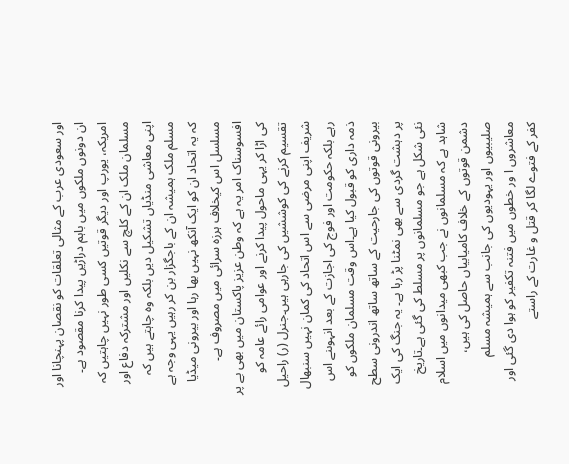اور سعودی عرب کے مثالی تعلقات کو نقصان پہنچانا اور ان دونوں ملکوں میں باہم دراڑیں پیدا کرنا مقصود ہے۔ امریکہ، یورپ اور دیگر قوتیں کسی طور نہیں چاہتیں کہ مسلمان ملک ان کے کلچ سے نکلیں اور مشترکہ دفاع اور اپنی معاشی منڈیاں تشکیل دیں بلکہ وہ چاہتے ہیں کہ مسلم ملک ہمیشہ ان کے باجگزار بن کر رہیں یہی وجہ ہے کہ یہ اتحاد ان کو ایک آنکھ نہیں بھا رہا اور بیرونی میڈیا مسلسل اس کیخلاف ہرزہ سرائی میں مصروف ہے۔
افسوسناک امر یہ ہے کہ وطن عزیز پاکستان میں بھی بے پر کی اڑا کر یہی ماحول پیدا کرنے اور عوامی رائے عامہ کو تقسیم کرنے کی کوششیں کی جارہی ہیں۔جنرل (ر) راحیل شریف اپنی مرضی سے اس اتحاد کی کمان نہیں سنبھال رہے بلکہ حکومت اور فوج کی اجازت کے بعد انہوںنے اس ذمہ داری کو قبول کیا ہے۔اس وقت مسلمان ملکوں کو بیرونی قوتوں کی جارحیت کے ساتھ ساتھ اندرونی سطح پر دہشت گردی سے بھی نمٹنا پڑ رہا ہے۔ یہ جنگ کی ایک نئی شکل ہے جو مسلمانوں پر مسلط کی گئی ہے۔تاریخ شاہد ہے کہ مسلمانوں نے جب کبھی میدانوں میں اسلام دشمن قوتوں کے خلاف کامیابیاں حاصل کی ہیں، صلیبیوں اور یہودیوں کی جانب سے ہمیشہ مسلم معاشروں ا ور خطوں میں فتنہ تکفیر کو ہوا دی گئی اور کفر کے فتوے لگا کر قتل و غارت کے راستے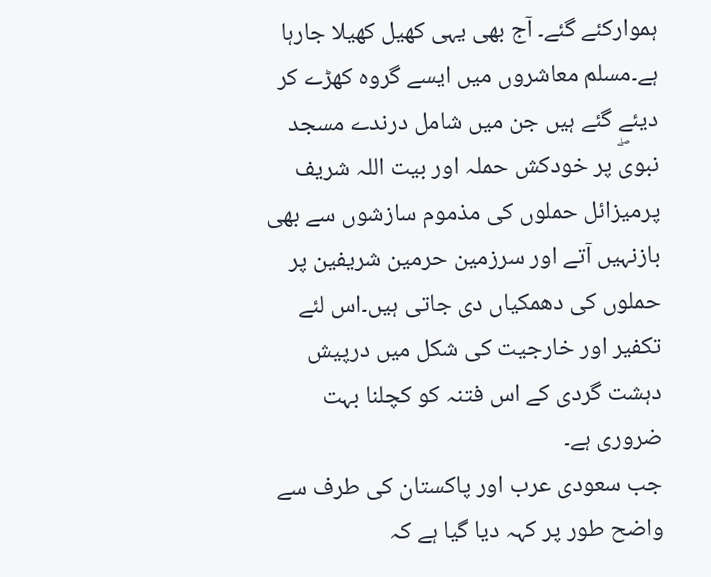ہموارکئے گئے۔ آج بھی یہی کھیل کھیلا جارہا ہے۔مسلم معاشروں میں ایسے گروہ کھڑے کر دیئے گئے ہیں جن میں شامل درندے مسجد نبویۖ پر خودکش حملہ اور بیت اللہ شریف پرمیزائل حملوں کی مذموم سازشوں سے بھی بازنہیں آتے اور سرزمین حرمین شریفین پر حملوں کی دھمکیاں دی جاتی ہیں۔اس لئے تکفیر اور خارجیت کی شکل میں درپیش دہشت گردی کے اس فتنہ کو کچلنا بہت ضروری ہے۔
جب سعودی عرب اور پاکستان کی طرف سے واضح طور پر کہہ دیا گیا ہے کہ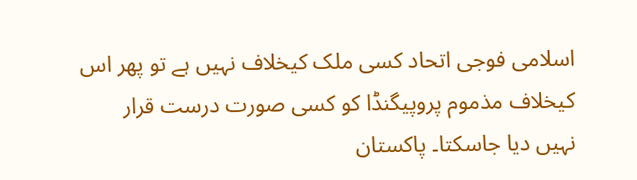اسلامی فوجی اتحاد کسی ملک کیخلاف نہیں ہے تو پھر اس کیخلاف مذموم پروپیگنڈا کو کسی صورت درست قرار نہیں دیا جاسکتا۔ پاکستان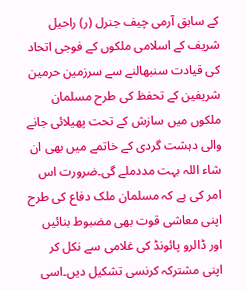کے سابق آرمی چیف جنرل (ر) راحیل شریف کے اسلامی ملکوں کے فوجی اتحاد کی قیادت سنبھالنے سے سرزمین حرمین شریفین کے تحفظ کی طرح مسلمان ملکوں میں سازش کے تحت پھیلائی جانے والی دہشت گردی کے خاتمے میں بھی ان شاء اللہ بہت مددملے گی۔ضرورت اس امر کی ہے کہ مسلمان ملک دفاع کی طرح اپنی معاشی قوت بھی مضبوط بنائیں اور ڈالرو پائونڈ کی غلامی سے نکل کر اپنی مشترکہ کرنسی تشکیل دیں۔اسی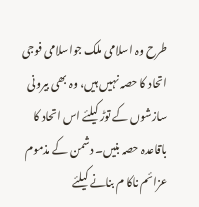طرح وہ اسلامی ملک جواسلامی فوجی اتحاد کا حصہ نہیں ہیں، وہ بھی بیرونی سازشوں کے توڑ کیلئے اس اتحاد کا باقاعدہ حصہ بنیں۔ دشمن کے مذموم عزائم ناکا م بنانے کیلئے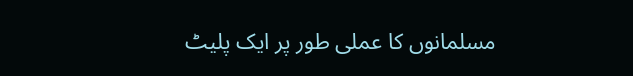مسلمانوں کا عملی طور پر ایک پلیٹ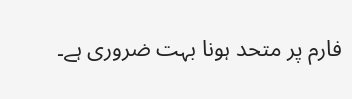فارم پر متحد ہونا بہت ضروری ہے۔